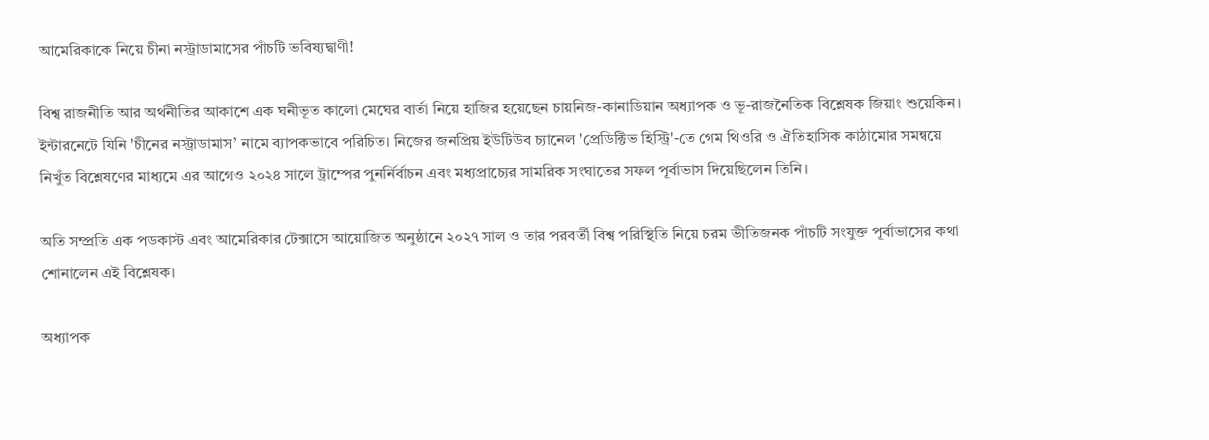আমেরিকাকে নিয়ে চীনা নস্ট্রাডামাসের পাঁচটি ভবিষ্যদ্বাণী!

বিশ্ব রাজনীতি আর অর্থনীতির আকাশে এক ঘনীভূত কালো মেঘের বার্তা নিয়ে হাজির হয়েছেন চায়নিজ-কানাডিয়ান অধ্যাপক ও ভূ-রাজনৈতিক বিশ্লেষক জিয়াং শুয়েকিন। ইন্টারনেটে যিনি 'চীনের নস্ট্রাডামাস’ নামে ব্যাপকভাবে পরিচিত। নিজের জনপ্রিয় ইউটিউব চ্যানেল 'প্রেডিক্টিভ হিস্ট্রি'-তে গেম থিওরি ও ঐতিহাসিক কাঠামোর সমন্বয়ে নিখুঁত বিশ্লেষণের মাধ্যমে এর আগেও ২০২৪ সালে ট্রাম্পের পুনর্নির্বাচন এবং মধ্যপ্রাচ্যের সামরিক সংঘাতের সফল পূর্বাভাস দিয়েছিলেন তিনি।

অতি সম্প্রতি এক পডকাস্ট এবং আমেরিকার টেক্সাসে আয়োজিত অনুষ্ঠানে ২০২৭ সাল ও তার পরবর্তী বিশ্ব পরিস্থিতি নিয়ে চরম ভীতিজনক পাঁচটি সংযুক্ত পূর্বাভাসের কথা শোনালেন এই বিশ্লেষক।

অধ্যাপক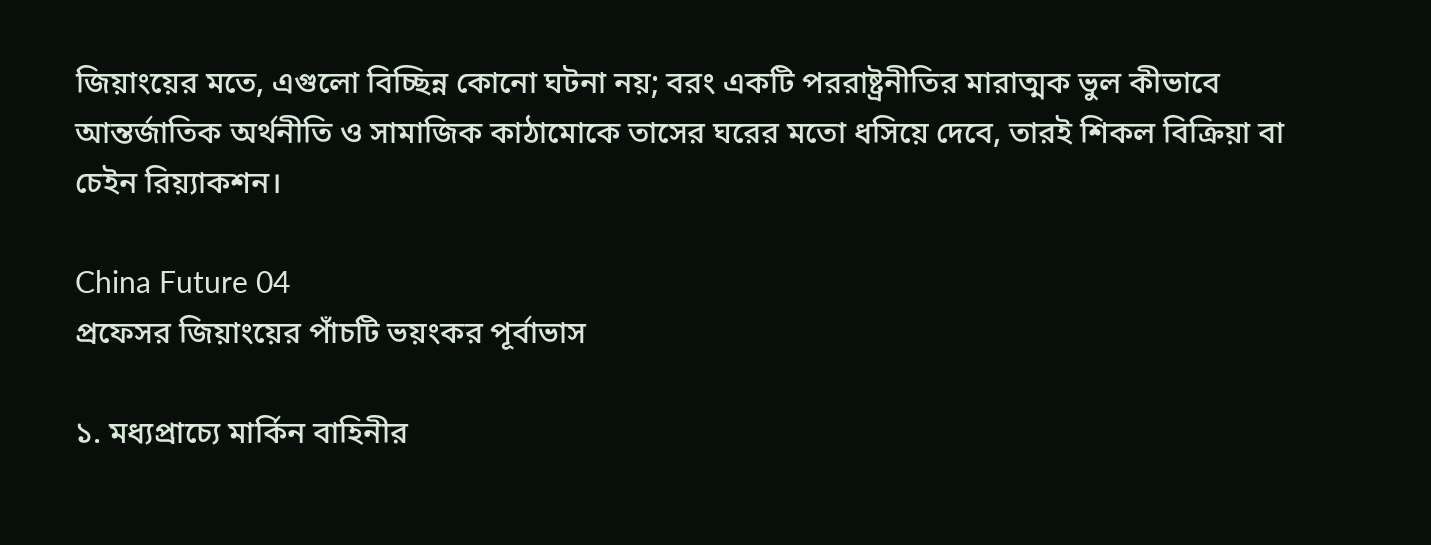জিয়াংয়ের মতে, এগুলো বিচ্ছিন্ন কোনো ঘটনা নয়; বরং একটি পররাষ্ট্রনীতির মারাত্মক ভুল কীভাবে আন্তর্জাতিক অর্থনীতি ও সামাজিক কাঠামোকে তাসের ঘরের মতো ধসিয়ে দেবে, তারই শিকল বিক্রিয়া বা চেইন রিয়্যাকশন।

China Future 04
প্রফেসর জিয়াংয়ের পাঁচটি ভয়ংকর পূর্বাভাস

১. মধ্যপ্রাচ্যে মার্কিন বাহিনীর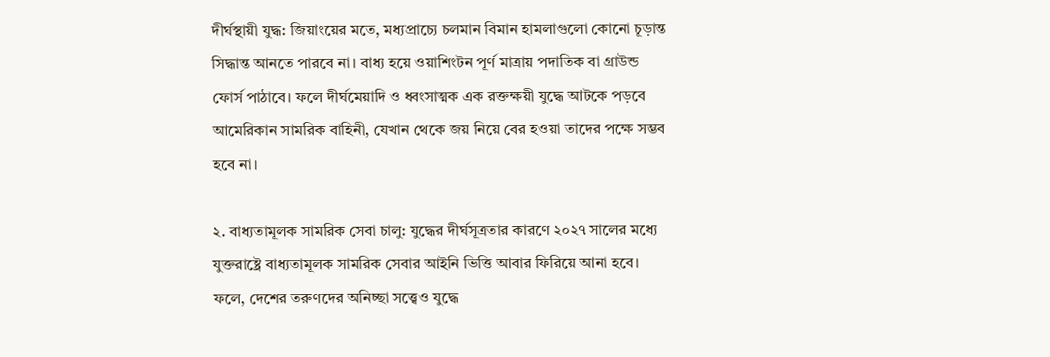দীর্ঘস্থায়ী যুদ্ধ: জিয়াংয়ের মতে, মধ্যপ্রাচ্যে চলমান বিমান হামলাগুলো কোনো চূড়ান্ত সিদ্ধান্ত আনতে পারবে না। বাধ্য হয়ে ওয়াশিংটন পূর্ণ মাত্রায় পদাতিক বা গ্রাউন্ড ফোর্স পাঠাবে। ফলে দীর্ঘমেয়াদি ও ধ্বংসাত্মক এক রক্তক্ষয়ী যুদ্ধে আটকে পড়বে আমেরিকান সামরিক বাহিনী, যেখান থেকে জয় নিয়ে বের হওয়া তাদের পক্ষে সম্ভব হবে না।

২. বাধ্যতামূলক সামরিক সেবা চালু: যুদ্ধের দীর্ঘসূত্রতার কারণে ২০২৭ সালের মধ্যে যুক্তরাষ্ট্রে বাধ্যতামূলক সামরিক সেবার আইনি ভিত্তি আবার ফিরিয়ে আনা হবে। ফলে, দেশের তরুণদের অনিচ্ছা সত্ত্বেও যুদ্ধে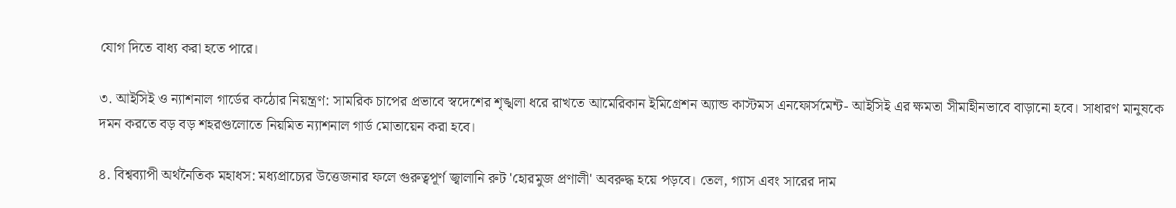যোগ দিতে বাধ্য করা হতে পারে।

৩. আইসিই ও ন্যাশনাল গার্ডের কঠোর নিয়ন্ত্রণ: সামরিক চাপের প্রভাবে স্বদেশের শৃঙ্খলা ধরে রাখতে আমেরিকান ইমিগ্রেশন অ্যান্ড কাস্টমস এনফোর্সমেন্ট- আইসিই এর ক্ষমতা সীমাহীনভাবে বাড়ানো হবে। সাধারণ মানুষকে দমন করতে বড় বড় শহরগুলোতে নিয়মিত ন্যাশনাল গার্ড মোতায়েন করা হবে।

৪. বিশ্বব্যাপী অর্থনৈতিক মহাধস: মধ্যপ্রাচ্যের উত্তেজনার ফলে গুরুত্বপূর্ণ জ্বালানি রুট 'হোরমুজ প্রণালী' অবরুদ্ধ হয়ে পড়বে। তেল, গ্যাস এবং সারের দাম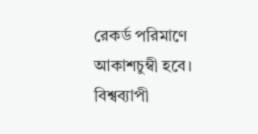রেকর্ড পরিমাণে আকাশচুম্বী হবে। বিশ্বব্যাপী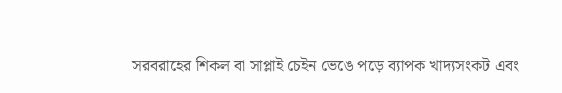সরবরাহের শিকল বা সাপ্লাই চেইন ভেঙে পড়ে ব্যাপক খাদ্যসংকট এবং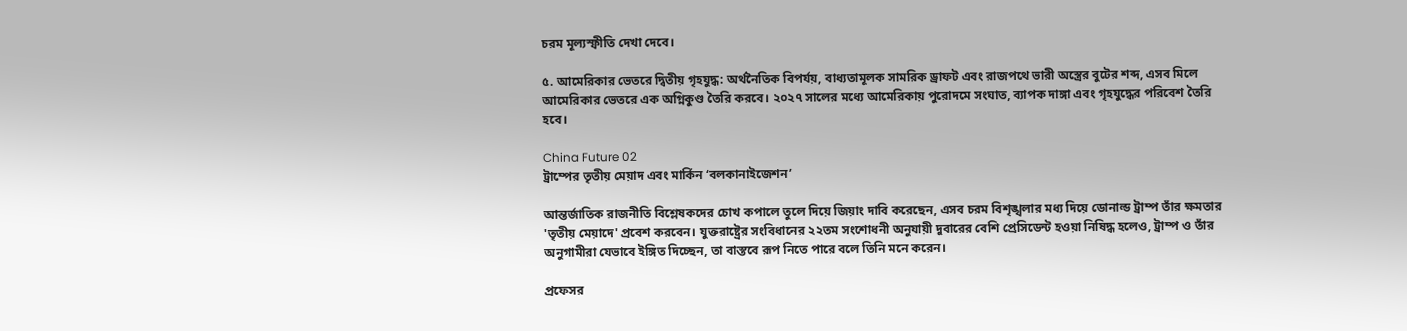চরম মূল্যস্ফীতি দেখা দেবে।

৫. আমেরিকার ভেতরে দ্বিতীয় গৃহযুদ্ধ: অর্থনৈতিক বিপর্যয়, বাধ্যতামূলক সামরিক ড্রাফট এবং রাজপথে ভারী অস্ত্রের বুটের শব্দ, এসব মিলে আমেরিকার ভেতরে এক অগ্নিকুণ্ড তৈরি করবে। ২০২৭ সালের মধ্যে আমেরিকায় পুরোদমে সংঘাত, ব্যাপক দাঙ্গা এবং গৃহযুদ্ধের পরিবেশ তৈরি হবে।

China Future 02
ট্রাম্পের তৃতীয় মেয়াদ এবং মার্কিন ‘বলকানাইজেশন’

আন্তর্জাতিক রাজনীতি বিশ্লেষকদের চোখ কপালে তুলে দিয়ে জিয়াং দাবি করেছেন, এসব চরম বিশৃঙ্খলার মধ্য দিয়ে ডোনাল্ড ট্রাম্প তাঁর ক্ষমতার 'তৃতীয় মেয়াদে' প্রবেশ করবেন। যুক্তরাষ্ট্রের সংবিধানের ২২তম সংশোধনী অনুযায়ী দুবারের বেশি প্রেসিডেন্ট হওয়া নিষিদ্ধ হলেও, ট্রাম্প ও তাঁর অনুগামীরা যেভাবে ইঙ্গিত দিচ্ছেন, তা বাস্তবে রূপ নিতে পারে বলে তিনি মনে করেন।

প্রফেসর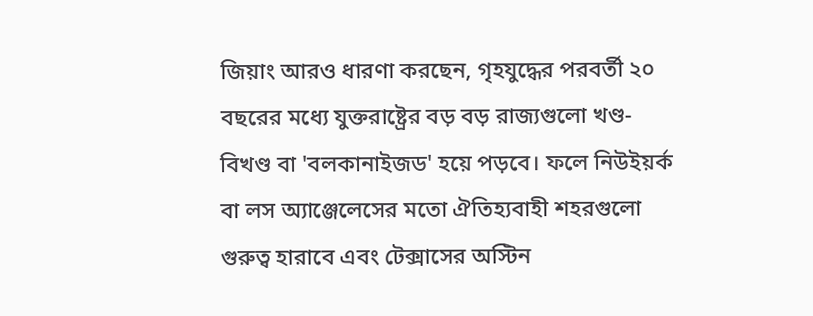জিয়াং আরও ধারণা করছেন, গৃহযুদ্ধের পরবর্তী ২০ বছরের মধ্যে যুক্তরাষ্ট্রের বড় বড় রাজ্যগুলো খণ্ড-বিখণ্ড বা 'বলকানাইজড' হয়ে পড়বে। ফলে নিউইয়র্ক বা লস অ্যাঞ্জেলেসের মতো ঐতিহ্যবাহী শহরগুলো গুরুত্ব হারাবে এবং টেক্সাসের অস্টিন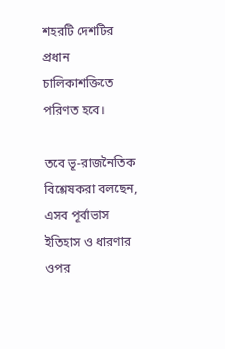শহরটি দেশটির প্রধান চালিকাশক্তিতে পরিণত হবে।

তবে ভূ-রাজনৈতিক বিশ্লেষকরা বলছেন, এসব পূর্বাভাস ইতিহাস ও ধারণার ওপর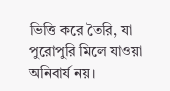ভিত্তি করে তৈরি, যা পুরোপুরি মিলে যাওয়া অনিবার্য নয়।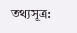তথ্যসূত্র: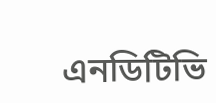এনডিটিভি